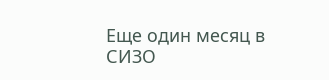Еще один месяц в СИЗО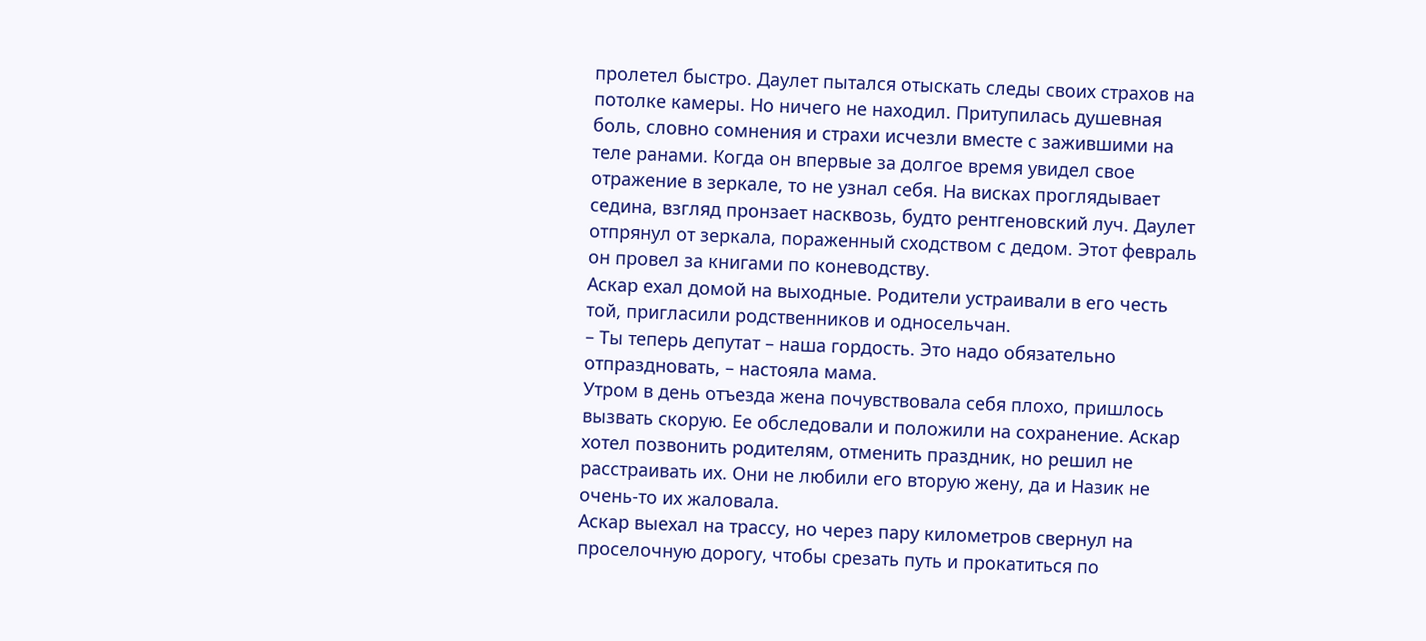пролетел быстро. Даулет пытался отыскать следы своих страхов на потолке камеры. Но ничего не находил. Притупилась душевная боль, словно сомнения и страхи исчезли вместе с зажившими на теле ранами. Когда он впервые за долгое время увидел свое отражение в зеркале, то не узнал себя. На висках проглядывает седина, взгляд пронзает насквозь, будто рентгеновский луч. Даулет отпрянул от зеркала, пораженный сходством с дедом. Этот февраль он провел за книгами по коневодству.
Аскар ехал домой на выходные. Родители устраивали в его честь той, пригласили родственников и односельчан.
– Ты теперь депутат – наша гордость. Это надо обязательно отпраздновать, – настояла мама.
Утром в день отъезда жена почувствовала себя плохо, пришлось вызвать скорую. Ее обследовали и положили на сохранение. Аскар хотел позвонить родителям, отменить праздник, но решил не расстраивать их. Они не любили его вторую жену, да и Назик не очень-то их жаловала.
Аскар выехал на трассу, но через пару километров свернул на проселочную дорогу, чтобы срезать путь и прокатиться по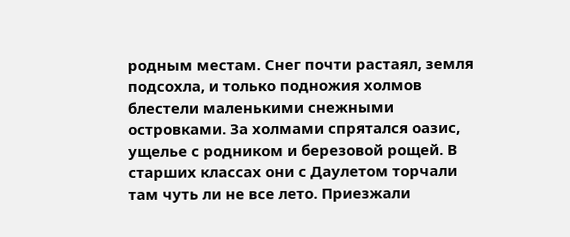родным местам. Снег почти растаял, земля подсохла, и только подножия холмов блестели маленькими снежными островками. За холмами спрятался оазис, ущелье с родником и березовой рощей. В старших классах они с Даулетом торчали там чуть ли не все лето. Приезжали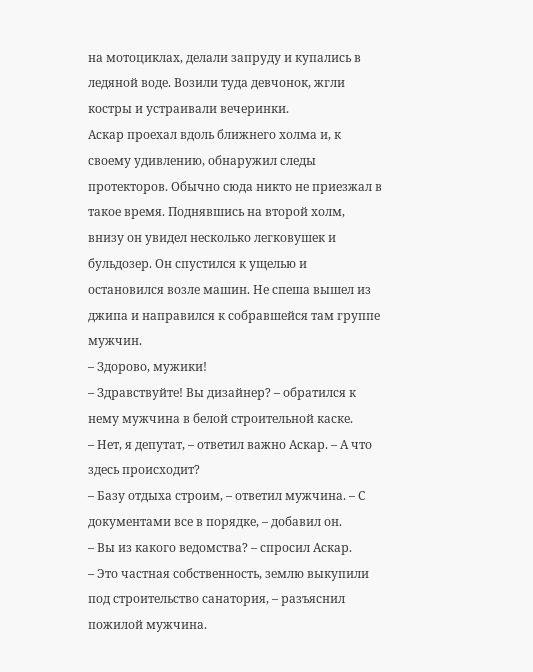на мотоциклах, делали запруду и купались в ледяной воде. Возили туда девчонок, жгли костры и устраивали вечеринки.
Аскар проехал вдоль ближнего холма и, к своему удивлению, обнаружил следы протекторов. Обычно сюда никто не приезжал в такое время. Поднявшись на второй холм, внизу он увидел несколько легковушек и бульдозер. Он спустился к ущелью и остановился возле машин. Не спеша вышел из джипа и направился к собравшейся там группе мужчин.
– Здорово, мужики!
– Здравствуйте! Вы дизайнер? – обратился к нему мужчина в белой строительной каске.
– Нет, я депутат, – ответил важно Аскар. – А что здесь происходит?
– Базу отдыха строим, – ответил мужчина. – С документами все в порядке, – добавил он.
– Вы из какого ведомства? – спросил Аскар.
– Это частная собственность, землю выкупили под строительство санатория, – разъяснил пожилой мужчина.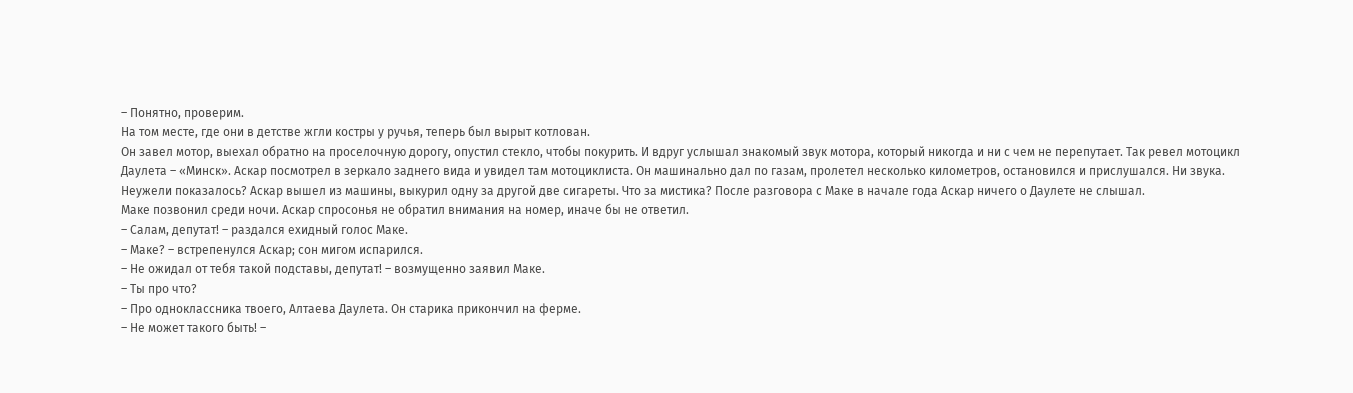– Понятно, проверим.
На том месте, где они в детстве жгли костры у ручья, теперь был вырыт котлован.
Он завел мотор, выехал обратно на проселочную дорогу, опустил стекло, чтобы покурить. И вдруг услышал знакомый звук мотора, который никогда и ни с чем не перепутает. Так ревел мотоцикл Даулета – «Минск». Аскар посмотрел в зеркало заднего вида и увидел там мотоциклиста. Он машинально дал по газам, пролетел несколько километров, остановился и прислушался. Ни звука. Неужели показалось? Аскар вышел из машины, выкурил одну за другой две сигареты. Что за мистика? После разговора с Маке в начале года Аскар ничего о Даулете не слышал.
Маке позвонил среди ночи. Аскар спросонья не обратил внимания на номер, иначе бы не ответил.
– Салам, депутат! – раздался ехидный голос Маке.
– Маке? – встрепенулся Аскар; сон мигом испарился.
– Не ожидал от тебя такой подставы, депутат! – возмущенно заявил Маке.
– Ты про что?
– Про одноклассника твоего, Алтаева Даулета. Он старика прикончил на ферме.
– Не может такого быть! –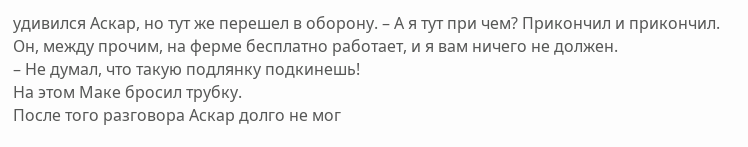удивился Аскар, но тут же перешел в оборону. – А я тут при чем? Прикончил и прикончил. Он, между прочим, на ферме бесплатно работает, и я вам ничего не должен.
– Не думал, что такую подлянку подкинешь!
На этом Маке бросил трубку.
После того разговора Аскар долго не мог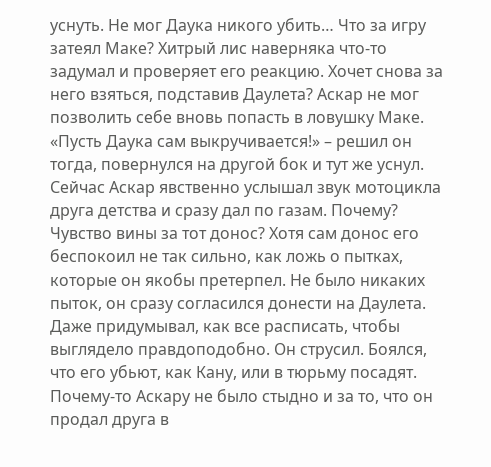уснуть. Не мог Даука никого убить… Что за игру затеял Маке? Хитрый лис наверняка что-то задумал и проверяет его реакцию. Хочет снова за него взяться, подставив Даулета? Аскар не мог позволить себе вновь попасть в ловушку Маке. «Пусть Даука сам выкручивается!» – решил он тогда, повернулся на другой бок и тут же уснул.
Сейчас Аскар явственно услышал звук мотоцикла друга детства и сразу дал по газам. Почему? Чувство вины за тот донос? Хотя сам донос его беспокоил не так сильно, как ложь о пытках, которые он якобы претерпел. Не было никаких пыток, он сразу согласился донести на Даулета. Даже придумывал, как все расписать, чтобы выглядело правдоподобно. Он струсил. Боялся, что его убьют, как Кану, или в тюрьму посадят. Почему-то Аскару не было стыдно и за то, что он продал друга в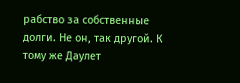рабство за собственные долги. Не он, так другой. К тому же Даулет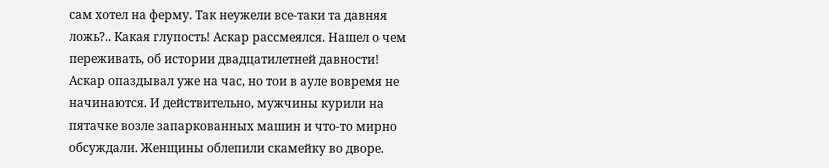сам хотел на ферму. Так неужели все-таки та давняя ложь?.. Какая глупость! Аскар рассмеялся. Нашел о чем переживать, об истории двадцатилетней давности!
Аскар опаздывал уже на час, но тои в ауле вовремя не начинаются. И действительно, мужчины курили на пятачке возле запаркованных машин и что-то мирно обсуждали. Женщины облепили скамейку во дворе.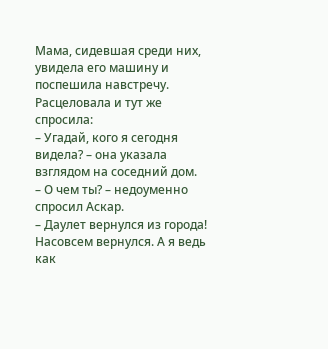Мама, сидевшая среди них, увидела его машину и поспешила навстречу. Расцеловала и тут же спросила:
– Угадай, кого я сегодня видела? – она указала взглядом на соседний дом.
– О чем ты? – недоуменно спросил Аскар.
– Даулет вернулся из города! Насовсем вернулся. А я ведь как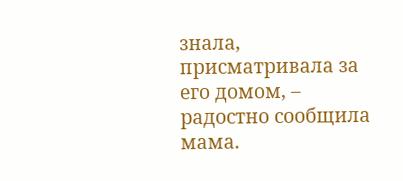знала, присматривала за его домом, – радостно сообщила мама.